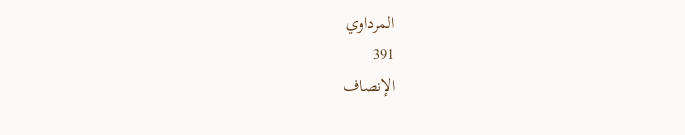المرداوي
391
الإنصاف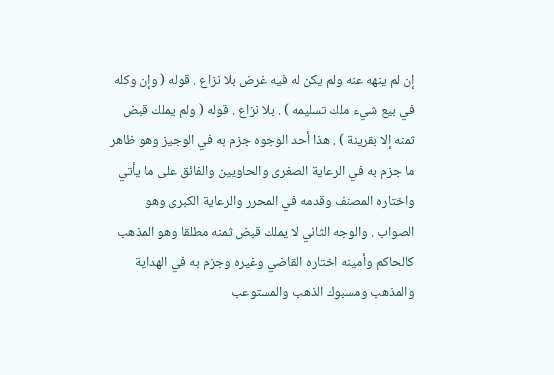إن لم ينهه عنه ولم يكن له فيه غرض بلا نزاع . قوله ( وإن وكله في بيع شيء ملك تسليمه ) . بلا نزاع . قوله ( ولم يملك قبض ثمنه إلا بقرينة ) . هذا أحد الوجوه جزم به في الوجيز وهو ظاهر ما جزم به في الرعاية الصغرى والحاويين والفائق على ما يأتي واختاره المصنف وقدمه في المحرر والرعاية الكبرى وهو الصواب . والوجه الثاني لا يملك قبض ثمنه مطلقا وهو المذهب كالحاكم وأمينه اختاره القاضي وغيره وجزم به في الهداية والمذهب ومسبوك الذهب والمستوعب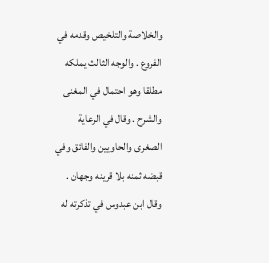والخلاصة والتلخيص وقدمه في الفروع . والوجه الثالث يملكه مطلقا وهو احتمال في المغنى والشرح . وقال في الرعاية الصغرى والحاويين والفائق وفي قبضه ثمنه بلا قرينه وجهان . وقال ابن عبدوس في تذكرته له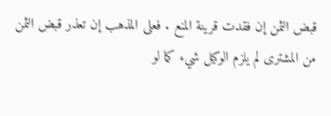قبض الثمن إن فقدت قرينة المنع . فعلى المذهب إن تعذر قبض الثمن من المشترى لم يلزم الوكيل شيء كما لو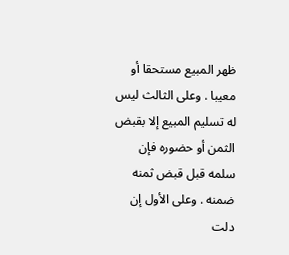ظهر المبيع مستحقا أو معيبا . وعلى الثالث ليس له تسليم المبيع إلا بقبض الثمن أو حضوره فإن سلمه قبل قبض ثمنه ضمنه . وعلى الأول إن دلت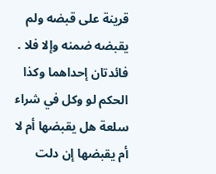قرينة على قبضه ولم يقبضه ضمنه وإلا فلا . فائدتان إحداهما وكذا الحكم لو وكل في شراء سلعة هل يقبضها أم لا أم يقبضها إن دلت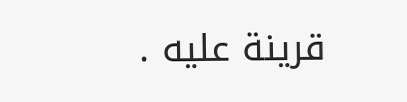قرينة عليه .